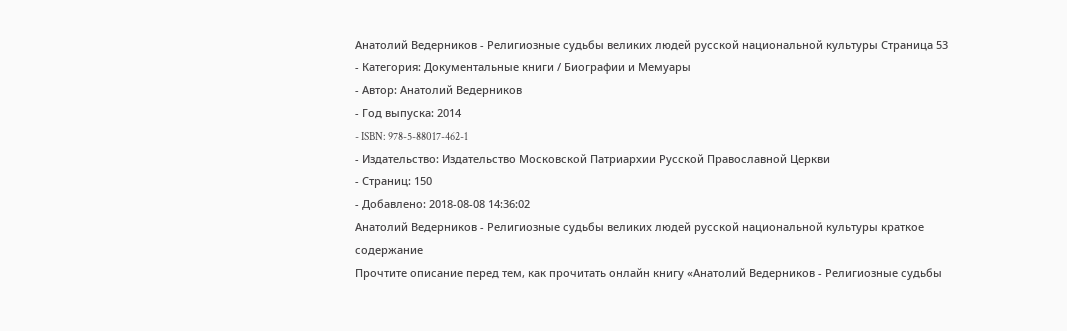Анатолий Ведерников - Религиозные судьбы великих людей русской национальной культуры Страница 53
- Категория: Документальные книги / Биографии и Мемуары
- Автор: Анатолий Ведерников
- Год выпуска: 2014
- ISBN: 978-5-88017-462-1
- Издательство: Издательство Московской Патриархии Русской Православной Церкви
- Страниц: 150
- Добавлено: 2018-08-08 14:36:02
Анатолий Ведерников - Религиозные судьбы великих людей русской национальной культуры краткое содержание
Прочтите описание перед тем, как прочитать онлайн книгу «Анатолий Ведерников - Религиозные судьбы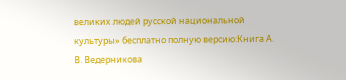великих людей русской национальной культуры» бесплатно полную версию:Книга А. В. Ведерникова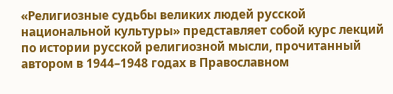«Религиозные судьбы великих людей русской национальной культуры» представляет собой курс лекций по истории русской религиозной мысли, прочитанный автором в 1944–1948 годах в Православном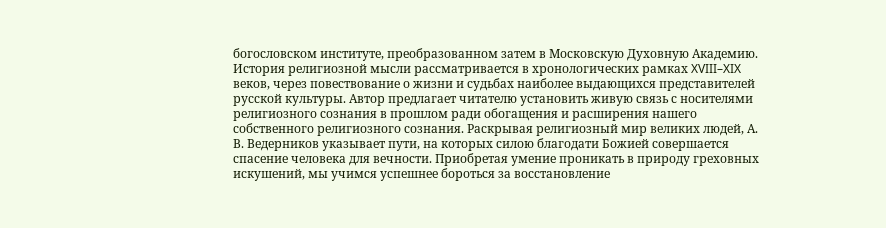богословском институте, преобразованном затем в Московскую Духовную Академию.
История религиозной мысли рассматривается в хронологических рамках XVIII–XIX веков, через повествование о жизни и судьбах наиболее выдающихся представителей русской культуры. Автор предлагает читателю установить живую связь с носителями религиозного сознания в прошлом ради обогащения и расширения нашего собственного религиозного сознания. Раскрывая религиозный мир великих людей, А. В. Ведерников указывает пути, на которых силою благодати Божией совершается спасение человека для вечности. Приобретая умение проникать в природу греховных искушений, мы учимся успешнее бороться за восстановление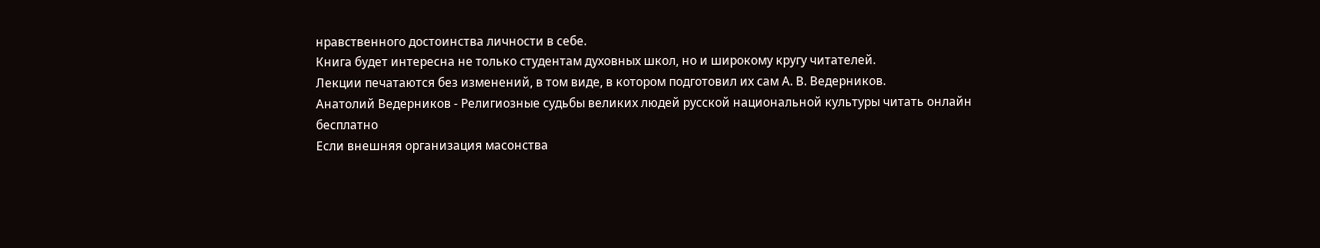нравственного достоинства личности в себе.
Книга будет интересна не только студентам духовных школ, но и широкому кругу читателей.
Лекции печатаются без изменений, в том виде, в котором подготовил их сам А. В. Ведерников.
Анатолий Ведерников - Религиозные судьбы великих людей русской национальной культуры читать онлайн бесплатно
Если внешняя организация масонства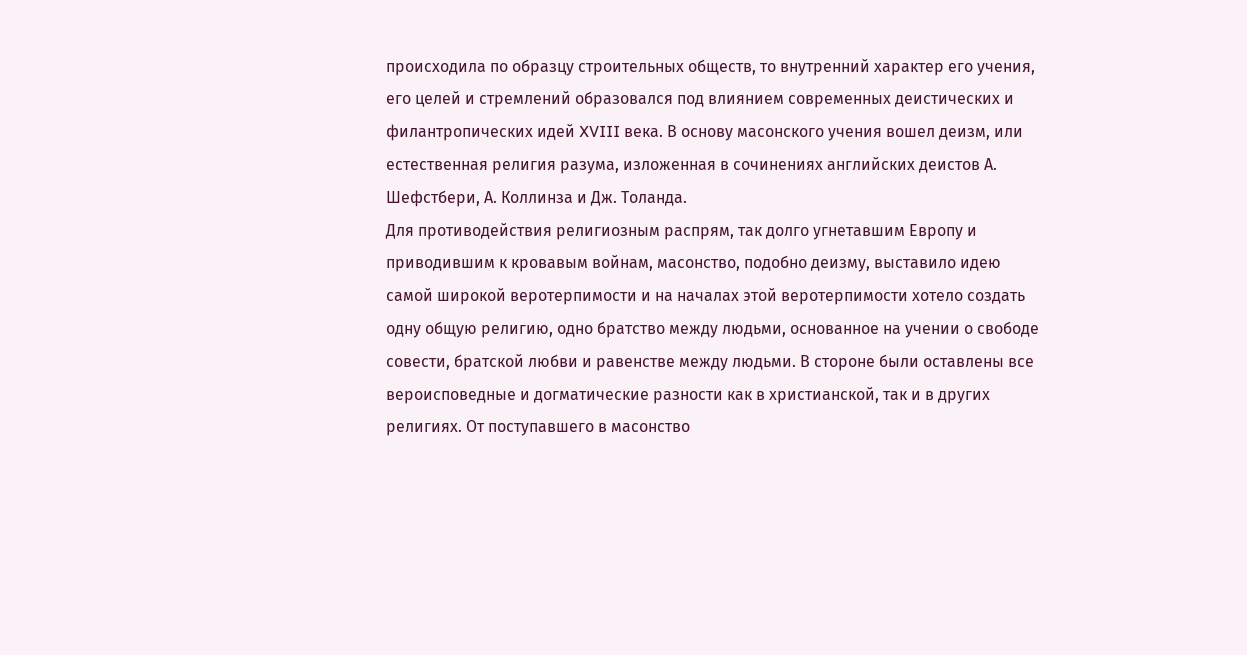происходила по образцу строительных обществ, то внутренний характер его учения, его целей и стремлений образовался под влиянием современных деистических и филантропических идей XVIII века. В основу масонского учения вошел деизм, или естественная религия разума, изложенная в сочинениях английских деистов А. Шефстбери, А. Коллинза и Дж. Толанда.
Для противодействия религиозным распрям, так долго угнетавшим Европу и приводившим к кровавым войнам, масонство, подобно деизму, выставило идею самой широкой веротерпимости и на началах этой веротерпимости хотело создать одну общую религию, одно братство между людьми, основанное на учении о свободе совести, братской любви и равенстве между людьми. В стороне были оставлены все вероисповедные и догматические разности как в христианской, так и в других религиях. От поступавшего в масонство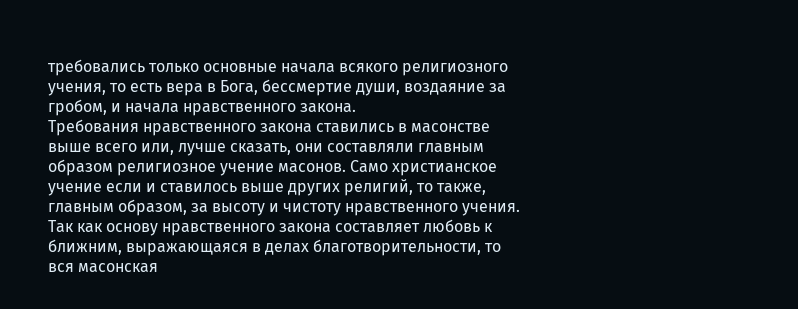требовались только основные начала всякого религиозного учения, то есть вера в Бога, бессмертие души, воздаяние за гробом, и начала нравственного закона.
Требования нравственного закона ставились в масонстве выше всего или, лучше сказать, они составляли главным образом религиозное учение масонов. Само христианское учение если и ставилось выше других религий, то также, главным образом, за высоту и чистоту нравственного учения. Так как основу нравственного закона составляет любовь к ближним, выражающаяся в делах благотворительности, то вся масонская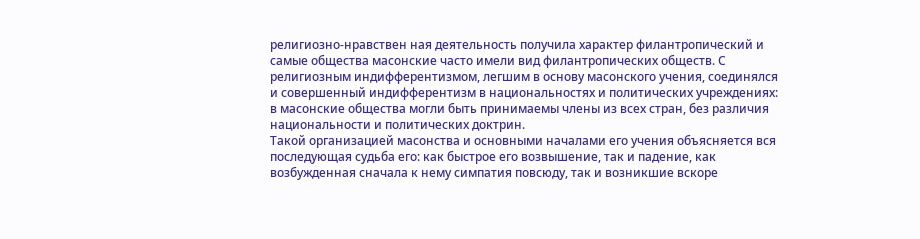религиозно-нравствен ная деятельность получила характер филантропический и самые общества масонские часто имели вид филантропических обществ. С религиозным индифферентизмом, легшим в основу масонского учения, соединялся и совершенный индифферентизм в национальностях и политических учреждениях: в масонские общества могли быть принимаемы члены из всех стран, без различия национальности и политических доктрин.
Такой организацией масонства и основными началами его учения объясняется вся последующая судьба его: как быстрое его возвышение, так и падение, как возбужденная сначала к нему симпатия повсюду, так и возникшие вскоре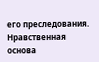его преследования.
Нравственная основа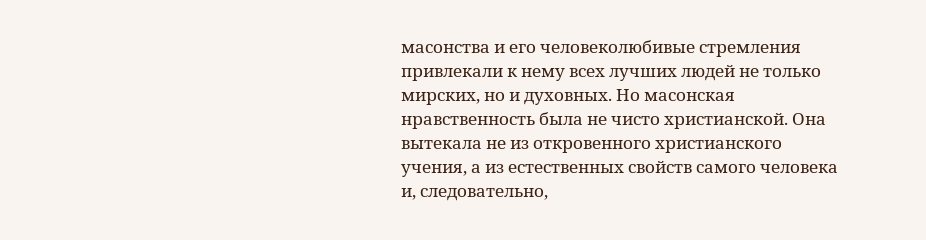масонства и его человеколюбивые стремления привлекали к нему всех лучших людей не только мирских, но и духовных. Но масонская нравственность была не чисто христианской. Она вытекала не из откровенного христианского учения, а из естественных свойств самого человека и, следовательно,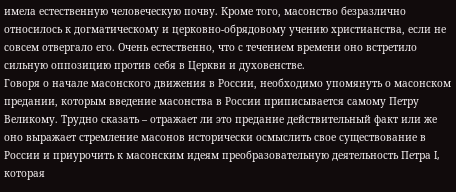имела естественную человеческую почву. Кроме того, масонство безразлично относилось к догматическому и церковно-обрядовому учению христианства, если не совсем отвергало его. Очень естественно, что с течением времени оно встретило сильную оппозицию против себя в Церкви и духовенстве.
Говоря о начале масонского движения в России, необходимо упомянуть о масонском предании, которым введение масонства в России приписывается самому Петру Великому. Трудно сказать – отражает ли это предание действительный факт или же оно выражает стремление масонов исторически осмыслить свое существование в России и приурочить к масонским идеям преобразовательную деятельность Петра I, которая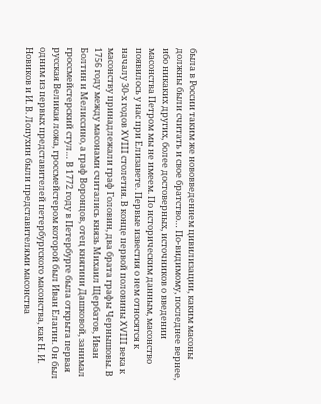была в России таким же нововведением цивилизации, каким масоны должны были считать и свое братство… По-видимому, последнее вернее, ибо никаких других, более достоверных, источников о введении масонства Петром мы не имеем. По историческим данным, масонство появилось у нас при Елизавете. Первые известия о нем относятся к началу 30-х годов XVIII столетия. В конце первой половины XVIII века к масонству принадлежали граф Головин, два брата графы Чернышовы. В 1756 году между масонами считались князь Михаил Щербатов, Иван Болтин и Мелиссино, а граф Воронцов, отец княгини Дашковой, занимал гроссмейстерский стул… В 1772 году в Петербурге была открыта первая русская Великая ложа, гроссмейстером которой был Иван Елагин. Он был одним из первых представителей петербургского масонства, как Н. И. Новиков и И. В. Лопухин были представителями масонства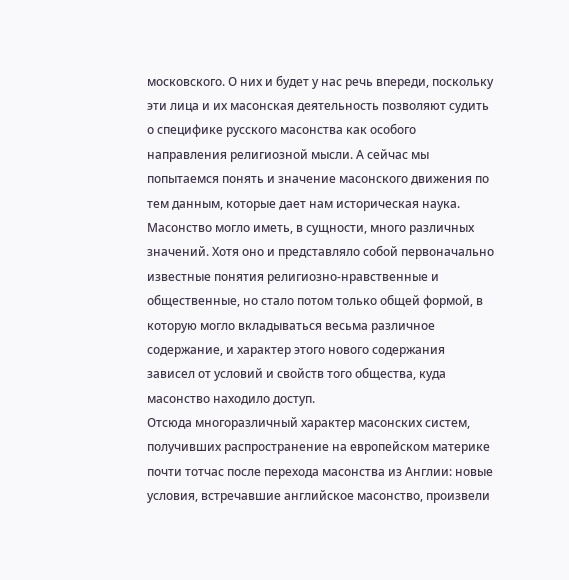московского. О них и будет у нас речь впереди, поскольку эти лица и их масонская деятельность позволяют судить о специфике русского масонства как особого направления религиозной мысли. А сейчас мы попытаемся понять и значение масонского движения по тем данным, которые дает нам историческая наука.
Масонство могло иметь, в сущности, много различных значений. Хотя оно и представляло собой первоначально известные понятия религиозно-нравственные и общественные, но стало потом только общей формой, в которую могло вкладываться весьма различное содержание, и характер этого нового содержания зависел от условий и свойств того общества, куда масонство находило доступ.
Отсюда многоразличный характер масонских систем, получивших распространение на европейском материке почти тотчас после перехода масонства из Англии: новые условия, встречавшие английское масонство, произвели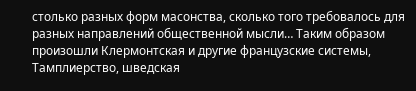столько разных форм масонства, сколько того требовалось для разных направлений общественной мысли… Таким образом произошли Клермонтская и другие французские системы, Тамплиерство, шведская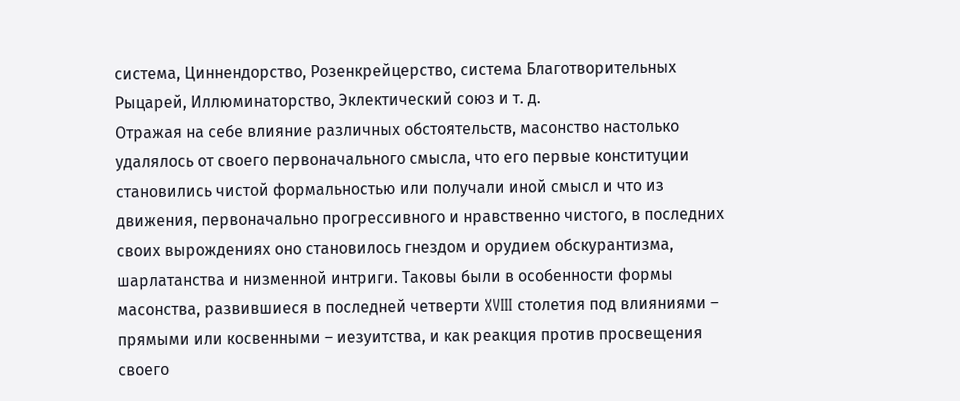система, Циннендорство, Розенкрейцерство, система Благотворительных Рыцарей, Иллюминаторство, Эклектический союз и т. д.
Отражая на себе влияние различных обстоятельств, масонство настолько удалялось от своего первоначального смысла, что его первые конституции становились чистой формальностью или получали иной смысл и что из движения, первоначально прогрессивного и нравственно чистого, в последних своих вырождениях оно становилось гнездом и орудием обскурантизма, шарлатанства и низменной интриги. Таковы были в особенности формы масонства, развившиеся в последней четверти XVIII столетия под влияниями – прямыми или косвенными – иезуитства, и как реакция против просвещения своего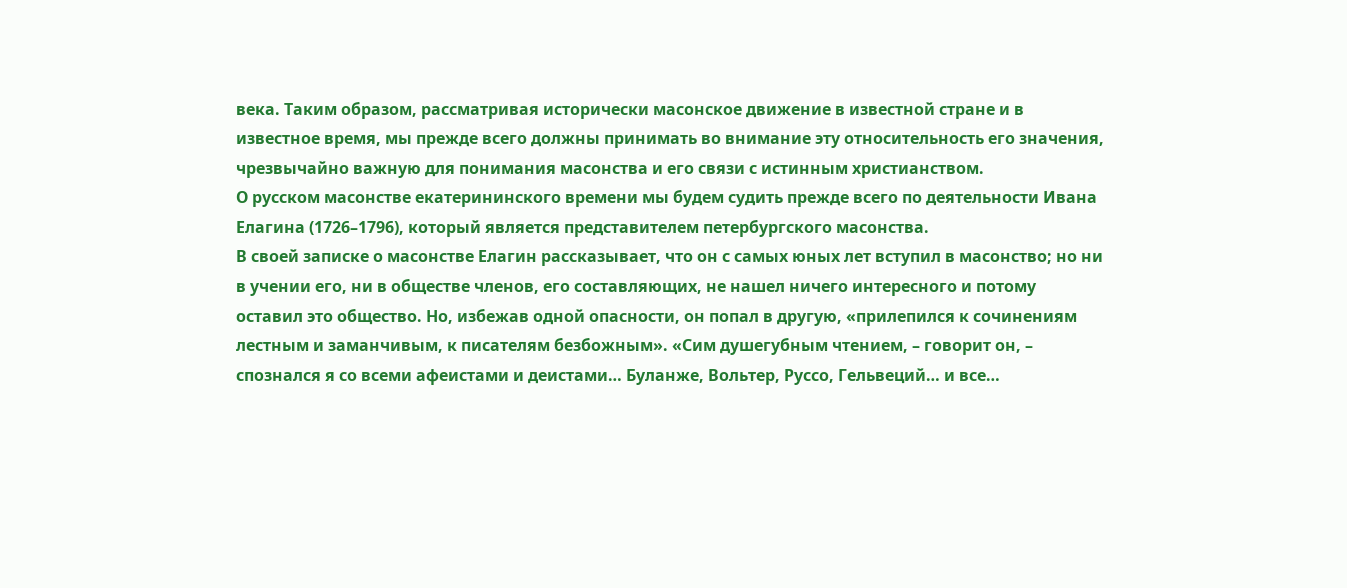века. Таким образом, рассматривая исторически масонское движение в известной стране и в известное время, мы прежде всего должны принимать во внимание эту относительность его значения, чрезвычайно важную для понимания масонства и его связи с истинным христианством.
О русском масонстве екатерининского времени мы будем судить прежде всего по деятельности Ивана Елагина (1726–1796), который является представителем петербургского масонства.
В своей записке о масонстве Елагин рассказывает, что он с самых юных лет вступил в масонство; но ни в учении его, ни в обществе членов, его составляющих, не нашел ничего интересного и потому оставил это общество. Но, избежав одной опасности, он попал в другую, «прилепился к сочинениям лестным и заманчивым, к писателям безбожным». «Сим душегубным чтением, – говорит он, – спознался я со всеми афеистами и деистами… Буланже, Вольтер, Руссо, Гельвеций… и все…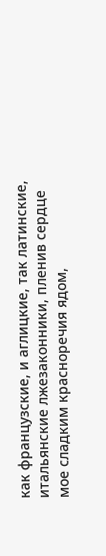как французские, и аглицкие, так латинские, итальянские лжезаконники, пленив сердце мое сладким красноречия ядом,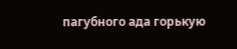пагубного ада горькую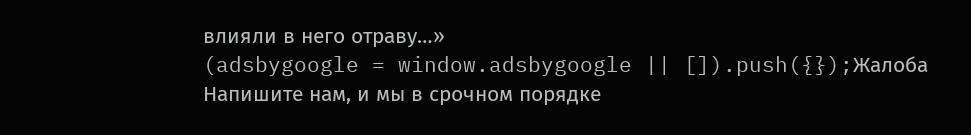влияли в него отраву…»
(adsbygoogle = window.adsbygoogle || []).push({});Жалоба
Напишите нам, и мы в срочном порядке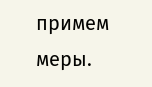примем меры.